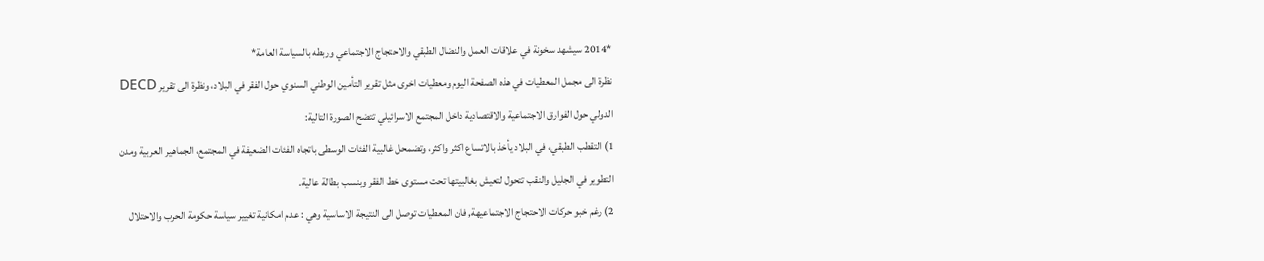*2014 سيشهد سخونة في علاقات العمل والنضال الطبقي والاحتجاج الاجتماعي وربطه بالسياسة العامة*
نظرة الى مجمل المعطيات في هذه الصفحة اليوم ومعطيات اخرى مثل تقرير التأمين الوطني السنوي حول الفقر في البلاد، ونظرة الى تقرير DECD الدولي حول الفوارق الاجتماعية والاقتصادية داخل المجتمع الاسرائيلي تتضح الصورة التالية:
1) التقطب الطبقي، في البلاد يأخذ بالاتساع اكثر واكثر، وتضمحل غالبية الفئات الوسطى باتجاه الفئات الضعيفة في المجتمع، الجماهير العربية ومدن التطوير في الجليل والنقب تتحول لتعيش بغالبيتها تحت مستوى خط الفقر وبنسب بطالة عالية.
2) رغم خبو حركات الاحتجاج الاجتماعيهة, فان المعطيات توصل الى النتيجة الاساسية وهي : عدم امكانية تغيير سياسة حكومة الحرب والاحتلال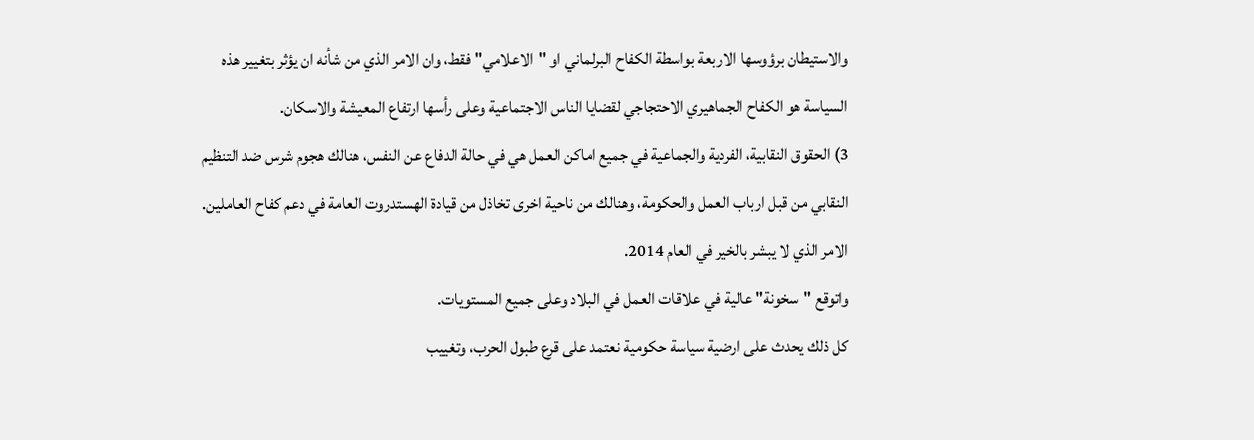والاستيطان برؤوسها الاربعة بواسطة الكفاح البرلماني او "الاعلامي" فقط، وان الامر الذي من شأنه ان يؤثر بتغيير هذه السياسة هو الكفاح الجماهيري الاحتجاجي لقضايا الناس الاجتماعية وعلى رأسها ارتفاع المعيشة والاسكان.
3) الحقوق النقابية، الفردية والجماعية في جميع اماكن العمل هي في حالة الدفاع عن النفس، هنالك هجوم شرس ضد التنظيم النقابي من قبل ارباب العمل والحكومة، وهنالك من ناحية اخرى تخاذل من قيادة الهستدروت العامة في دعم كفاح العاملين.
الامر الذي لا يبشر بالخير في العام 2014.
واتوقع "سخونة" عالية في علاقات العمل في البلاد وعلى جميع المستويات.
كل ذلك يحدث على ارضية سياسة حكومية نعتمد على قرع طبول الحرب، وتغييب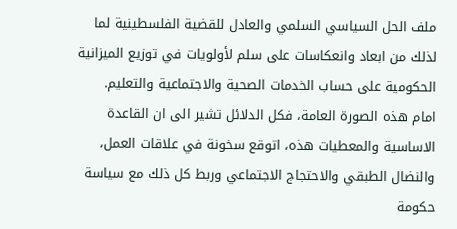ملف الحل السياسي السلمي والعادل للقضية الفلسطينية لما لذلك من ابعاد وانعكاسات على سلم لأولويات في توزيع الميزانية الحكومية على حساب الخدمات الصحية والاجتماعية والتعليم.
امام هذه الصورة العامة، فكل الدلائل تشير الى ان القاعدة الاساسية والمعطيات هذه، اتوقع سخونة في علاقات العمل، والنضال الطبقي والاحتجاج الاجتماعي وربط كل ذلك مع سياسة حكومة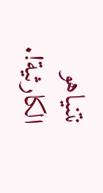نتنياهو الكارثية!.